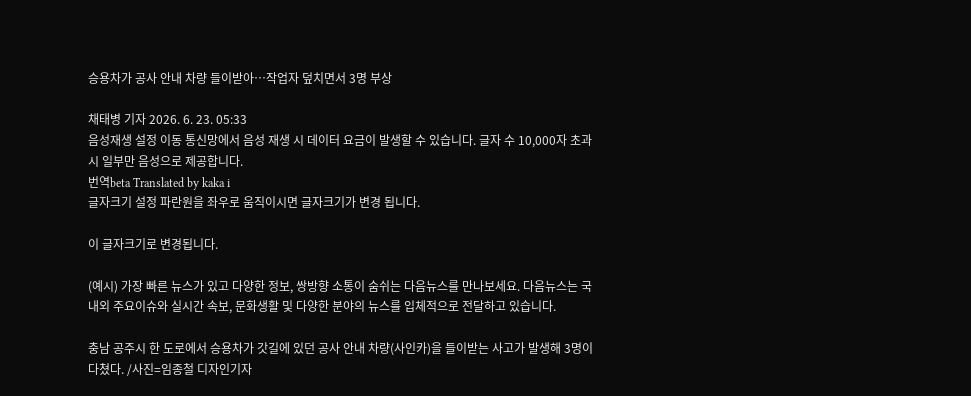승용차가 공사 안내 차량 들이받아…작업자 덮치면서 3명 부상

채태병 기자 2026. 6. 23. 05:33
음성재생 설정 이동 통신망에서 음성 재생 시 데이터 요금이 발생할 수 있습니다. 글자 수 10,000자 초과 시 일부만 음성으로 제공합니다.
번역beta Translated by kaka i
글자크기 설정 파란원을 좌우로 움직이시면 글자크기가 변경 됩니다.

이 글자크기로 변경됩니다.

(예시) 가장 빠른 뉴스가 있고 다양한 정보, 쌍방향 소통이 숨쉬는 다음뉴스를 만나보세요. 다음뉴스는 국내외 주요이슈와 실시간 속보, 문화생활 및 다양한 분야의 뉴스를 입체적으로 전달하고 있습니다.

충남 공주시 한 도로에서 승용차가 갓길에 있던 공사 안내 차량(사인카)을 들이받는 사고가 발생해 3명이 다쳤다. /사진=임종철 디자인기자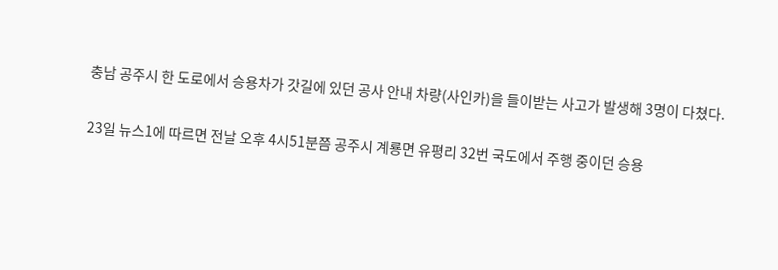충남 공주시 한 도로에서 승용차가 갓길에 있던 공사 안내 차량(사인카)을 들이받는 사고가 발생해 3명이 다쳤다.

23일 뉴스1에 따르면 전날 오후 4시51분쯤 공주시 계룡면 유평리 32번 국도에서 주행 중이던 승용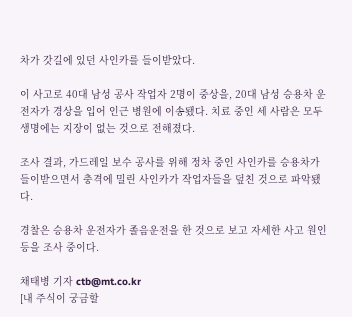차가 갓길에 있던 사인카를 들이받았다.

이 사고로 40대 남성 공사 작업자 2명이 중상을, 20대 남성 승용차 운전자가 경상을 입어 인근 병원에 이송됐다. 치료 중인 세 사람은 모두 생명에는 지장이 없는 것으로 전해졌다.

조사 결과, 가드레일 보수 공사를 위해 정차 중인 사인카를 승용차가 들이받으면서 충격에 밀린 사인카가 작업자들을 덮친 것으로 파악됐다.

경찰은 승용차 운전자가 졸음운전을 한 것으로 보고 자세한 사고 원인 등을 조사 중이다.

채태병 기자 ctb@mt.co.kr
[내 주식이 궁금할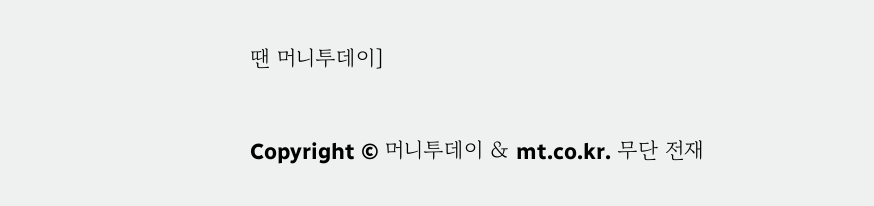땐 머니투데이]

Copyright © 머니투데이 & mt.co.kr. 무단 전재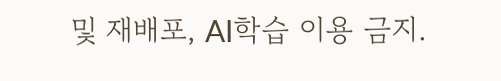및 재배포, AI학습 이용 금지.